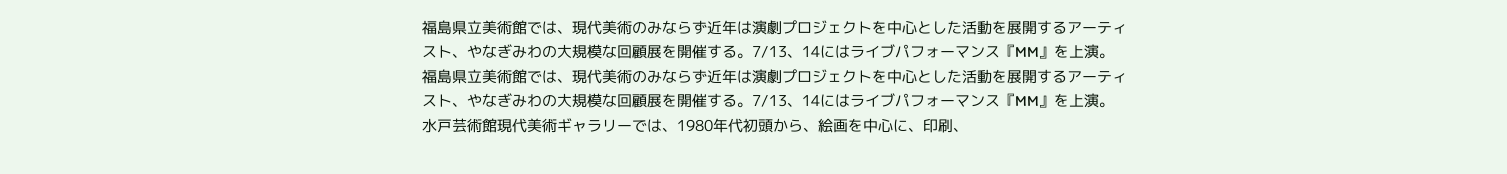福島県立美術館では、現代美術のみならず近年は演劇プロジェクトを中心とした活動を展開するアーティスト、やなぎみわの大規模な回顧展を開催する。7/13、14にはライブパフォーマンス『MM』を上演。
福島県立美術館では、現代美術のみならず近年は演劇プロジェクトを中心とした活動を展開するアーティスト、やなぎみわの大規模な回顧展を開催する。7/13、14にはライブパフォーマンス『MM』を上演。
水戸芸術館現代美術ギャラリーでは、1980年代初頭から、絵画を中心に、印刷、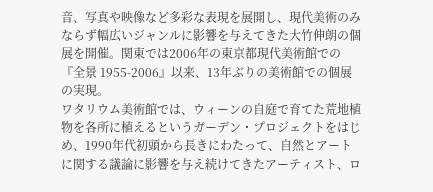音、写真や映像など多彩な表現を展開し、現代美術のみならず幅広いジャンルに影響を与えてきた大竹伸朗の個展を開催。関東では2006年の東京都現代美術館での『全景 1955-2006』以来、13年ぶりの美術館での個展の実現。
ワタリウム美術館では、ウィーンの自庭で育てた荒地植物を各所に植えるというガーデン・プロジェクトをはじめ、1990年代初頭から長きにわたって、自然とアートに関する議論に影響を与え続けてきたアーティスト、ロ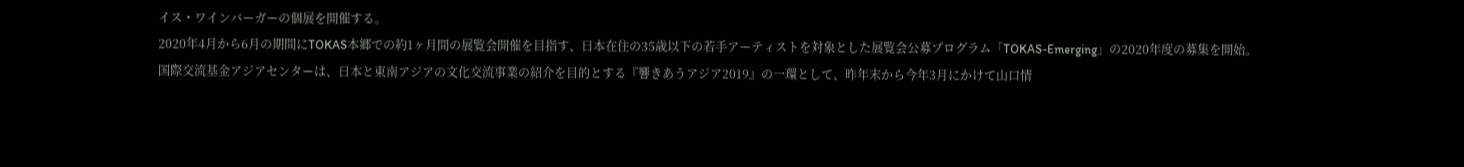イス・ワインバーガーの個展を開催する。
2020年4月から6月の期間にTOKAS本郷での約1ヶ月間の展覧会開催を目指す、日本在住の35歳以下の若手アーティストを対象とした展覧会公募プログラム「TOKAS-Emerging」の2020年度の募集を開始。
国際交流基金アジアセンターは、日本と東南アジアの文化交流事業の紹介を目的とする『響きあうアジア2019』の一環として、昨年末から今年3月にかけて山口情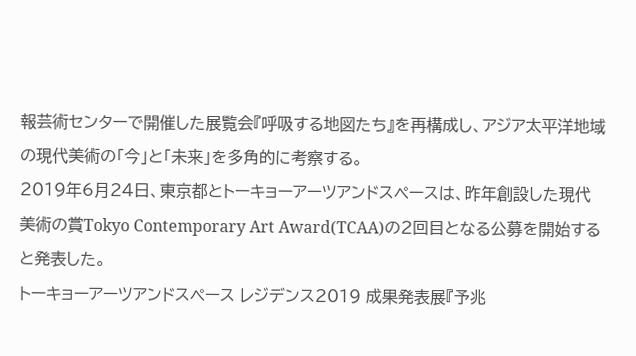報芸術センターで開催した展覧会『呼吸する地図たち』を再構成し、アジア太平洋地域の現代美術の「今」と「未来」を多角的に考察する。
2019年6月24日、東京都とトーキョーアーツアンドスペースは、昨年創設した現代美術の賞Tokyo Contemporary Art Award(TCAA)の2回目となる公募を開始すると発表した。
トーキョーアーツアンドスペース レジデンス2019 成果発表展『予兆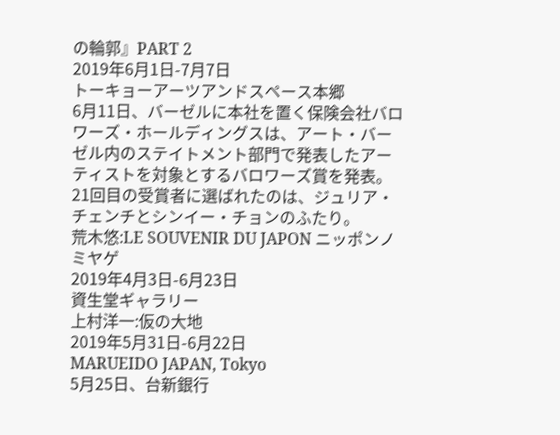の輪郭』PART 2
2019年6月1日-7月7日
トーキョーアーツアンドスペース本郷
6月11日、バーゼルに本社を置く保険会社バロワーズ・ホールディングスは、アート・バーゼル内のステイトメント部門で発表したアーティストを対象とするバロワーズ賞を発表。21回目の受賞者に選ばれたのは、ジュリア・チェンチとシンイー・チョンのふたり。
荒木悠:LE SOUVENIR DU JAPON ニッポンノミヤゲ
2019年4月3日-6月23日
資生堂ギャラリー
上村洋一:仮の大地
2019年5月31日-6月22日
MARUEIDO JAPAN, Tokyo
5月25日、台新銀行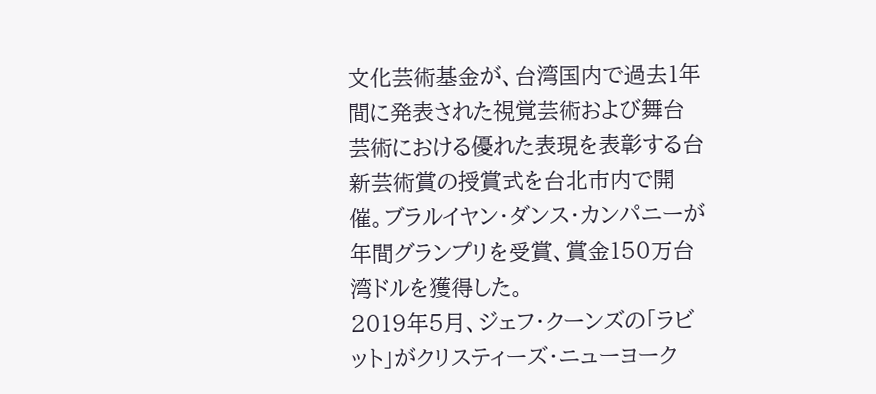文化芸術基金が、台湾国内で過去1年間に発表された視覚芸術および舞台芸術における優れた表現を表彰する台新芸術賞の授賞式を台北市内で開催。ブラルイヤン・ダンス・カンパニーが年間グランプリを受賞、賞金150万台湾ドルを獲得した。
2019年5月、ジェフ・クーンズの「ラビット」がクリスティーズ・ニューヨーク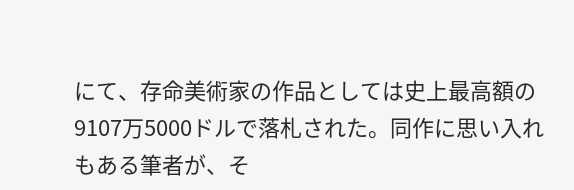にて、存命美術家の作品としては史上最高額の9107万5000ドルで落札された。同作に思い入れもある筆者が、そ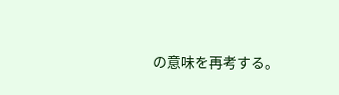の意味を再考する。